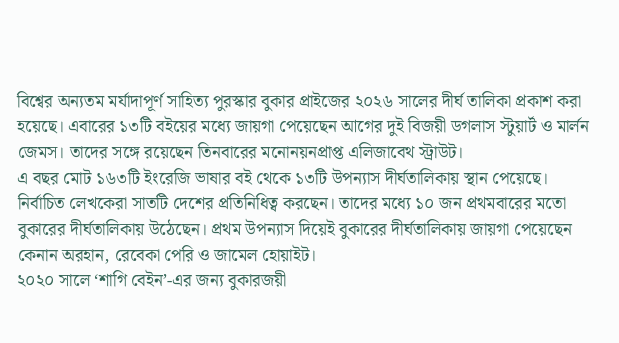বিশ্বের অন্যতম মর্যাদাপূর্ণ সাহিত্য পুরস্কার বুকার প্রাইজের ২০২৬ সালের দীর্ঘ তালিকা প্রকাশ করা হয়েছে। এবারের ১৩টি বইয়ের মধ্যে জায়গা পেয়েছেন আগের দুই বিজয়ী ডগলাস স্টুয়ার্ট ও মার্লন জেমস। তাদের সঙ্গে রয়েছেন তিনবারের মনোনয়নপ্রাপ্ত এলিজাবেথ স্ট্রাউট।
এ বছর মোট ১৬৩টি ইংরেজি ভাষার বই থেকে ১৩টি উপন্যাস দীর্ঘতালিকায় স্থান পেয়েছে। নির্বাচিত লেখকেরা সাতটি দেশের প্রতিনিধিত্ব করছেন। তাদের মধ্যে ১০ জন প্রথমবারের মতো বুকারের দীর্ঘতালিকায় উঠেছেন। প্রথম উপন্যাস দিয়েই বুকারের দীর্ঘতালিকায় জায়গা পেয়েছেন কেনান অরহান, রেবেকা পেরি ও জামেল হোয়াইট।
২০২০ সালে ‘শাগি বেইন’-এর জন্য বুকারজয়ী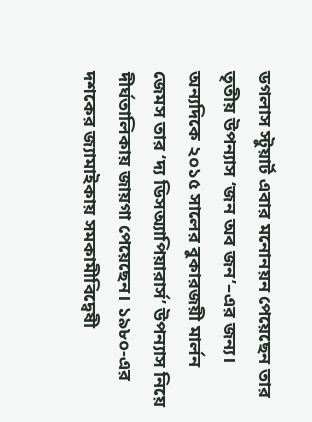ডগলাস স্টুয়ার্ট এবার মনোনয়ন পেয়েছেন তার তৃতীয় উপন্যাস ‘জন অব জন’–এর জন্য। অন্যদিকে ২০১৫ সালের বুকারজয়ী মার্লন জেমস তার ‘দ্য ডিসঅ্যাপিয়ারার্স’ উপন্যাস নিয়ে দীর্ঘতালিকায় জায়গা পেয়েছেন। ১৯৮০-এর দশকের জ্যামাইকায় সমকামীবিদ্বেষী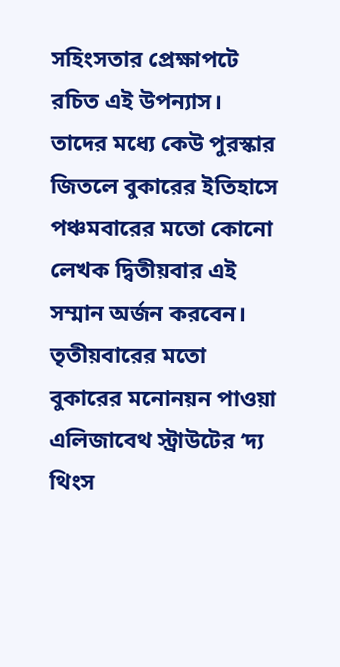সহিংসতার প্রেক্ষাপটে রচিত এই উপন্যাস। তাদের মধ্যে কেউ পুরস্কার জিতলে বুকারের ইতিহাসে পঞ্চমবারের মতো কোনো লেখক দ্বিতীয়বার এই সম্মান অর্জন করবেন।
তৃতীয়বারের মতো বুকারের মনোনয়ন পাওয়া এলিজাবেথ স্ট্রাউটের ‘দ্য থিংস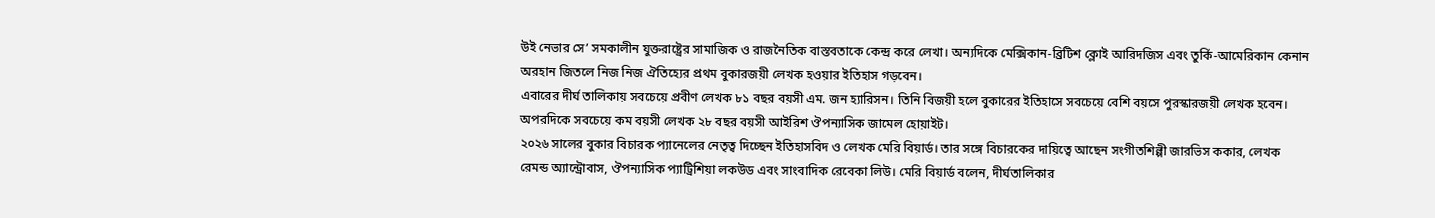উই নেভার সে’ সমকালীন যুক্তরাষ্ট্রের সামাজিক ও রাজনৈতিক বাস্তবতাকে কেন্দ্র করে লেখা। অন্যদিকে মেক্সিকান-ব্রিটিশ ক্লোই আরিদজিস এবং তুর্কি-আমেরিকান কেনান অরহান জিতলে নিজ নিজ ঐতিহ্যের প্রথম বুকারজয়ী লেখক হওয়ার ইতিহাস গড়বেন।
এবারের দীর্ঘ তালিকায় সবচেয়ে প্রবীণ লেখক ৮১ বছর বয়সী এম. জন হ্যারিসন। তিনি বিজয়ী হলে বুকারের ইতিহাসে সবচেয়ে বেশি বয়সে পুরস্কারজয়ী লেখক হবেন। অপরদিকে সবচেয়ে কম বয়সী লেখক ২৮ বছর বয়সী আইরিশ ঔপন্যাসিক জামেল হোয়াইট।
২০২৬ সালের বুকার বিচারক প্যানেলের নেতৃত্ব দিচ্ছেন ইতিহাসবিদ ও লেখক মেরি বিয়ার্ড। তার সঙ্গে বিচারকের দায়িত্বে আছেন সংগীতশিল্পী জারভিস ককার, লেখক রেমন্ড অ্যান্ট্রোবাস, ঔপন্যাসিক প্যাট্রিশিয়া লকউড এবং সাংবাদিক রেবেকা লিউ। মেরি বিয়ার্ড বলেন, দীর্ঘতালিকার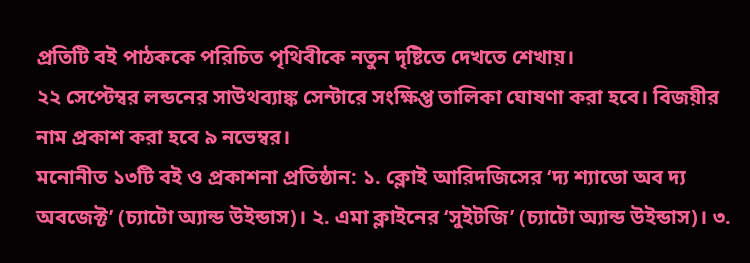প্রতিটি বই পাঠককে পরিচিত পৃথিবীকে নতুন দৃষ্টিতে দেখতে শেখায়।
২২ সেপ্টেম্বর লন্ডনের সাউথব্যাঙ্ক সেন্টারে সংক্ষিপ্ত তালিকা ঘোষণা করা হবে। বিজয়ীর নাম প্রকাশ করা হবে ৯ নভেম্বর।
মনোনীত ১৩টি বই ও প্রকাশনা প্রতিষ্ঠান: ১. ক্লোই আরিদজিসের ‘দ্য শ্যাডো অব দ্য অবজেক্ট’ (চ্যাটো অ্যান্ড উইন্ডাস)। ২. এমা ক্লাইনের ‘সুইটজি’ (চ্যাটো অ্যান্ড উইন্ডাস)। ৩.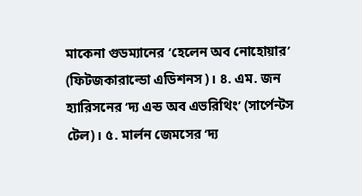মাকেনা গুডম্যানের ‘হেলেন অব নোহোয়ার’ (ফিটজকারাল্ডো এডিশনস)। ৪. এম. জন হ্যারিসনের ‘দ্য এন্ড অব এভরিথিং’ (সার্পেন্টস টেল)। ৫. মার্লন জেমসের ‘দ্য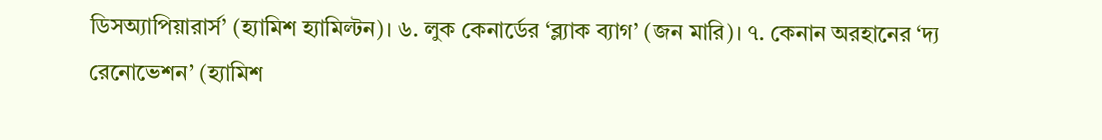ডিসঅ্যাপিয়ারার্স’ (হ্যামিশ হ্যামিল্টন)। ৬. লুক কেনার্ডের ‘ব্ল্যাক ব্যাগ’ (জন মারি)। ৭. কেনান অরহানের ‘দ্য রেনোভেশন’ (হ্যামিশ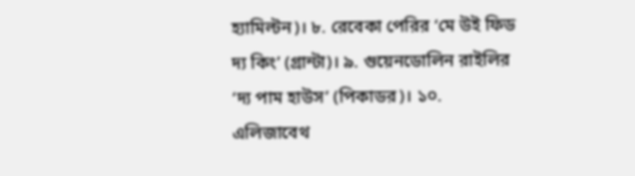হ্যামিল্টন)। ৮. রেবেকা পেরির ‘মে উই ফিড দ্য কিং’ (গ্রান্টা)। ৯. গুয়েনডোলিন রাইলির ‘দ্য পাম হাউস’ (পিকাডর)। ১০. এলিজাবেথ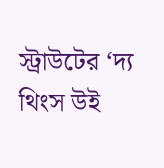স্ট্রাউটের ‘দ্য থিংস উই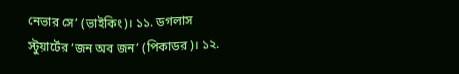নেভার সে’ (ভাইকিং)। ১১. ডগলাস স্টুয়ার্টের ‘জন অব জন’ (পিকাডর)। ১২.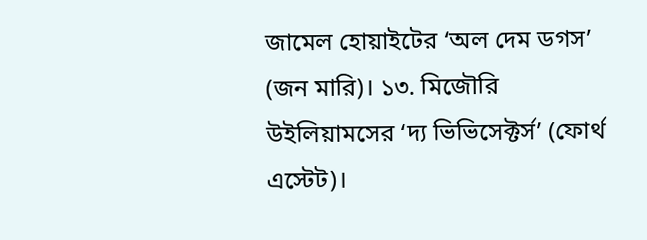জামেল হোয়াইটের ‘অল দেম ডগস’ (জন মারি)। ১৩. মিজৌরি উইলিয়ামসের ‘দ্য ভিভিসেক্টর্স’ (ফোর্থ এস্টেট)।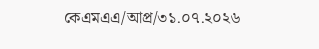কেএমএএ/আপ্র/৩১.০৭.২০২৬